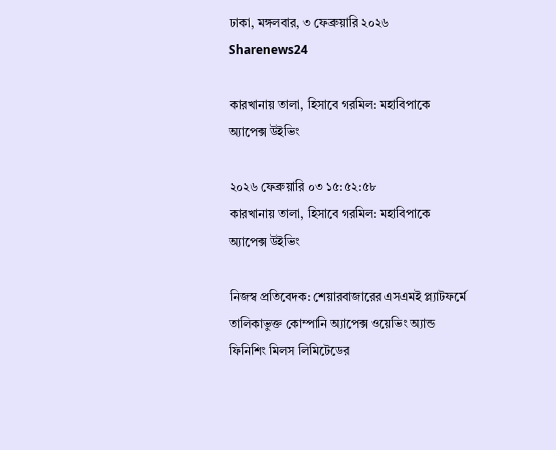ঢাকা, মঙ্গলবার, ৩ ফেব্রুয়ারি ২০২৬
Sharenews24

কারখানায় তালা, হিসাবে গরমিল: মহাবিপাকে অ্যাপেক্স উইভিং

২০২৬ ফেব্রুয়ারি ০৩ ১৫:৫২:৫৮
কারখানায় তালা, হিসাবে গরমিল: মহাবিপাকে অ্যাপেক্স উইভিং

নিজস্ব প্রতিবেদক: শেয়ারবাজারের এসএমই প্ল্যাটফর্মে তালিকাভুক্ত কোম্পানি অ্যাপেক্স ওয়েভিং অ্যান্ড ফিনিশিং মিলস লিমিটেডের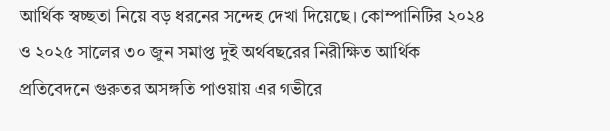আর্থিক স্বচ্ছতা নিয়ে বড় ধরনের সন্দেহ দেখা দিয়েছে। কোম্পানিটির ২০২৪ ও ২০২৫ সালের ৩০ জুন সমাপ্ত দুই অর্থবছরের নিরীক্ষিত আর্থিক প্রতিবেদনে গুরুতর অসঙ্গতি পাওয়ায় এর গভীরে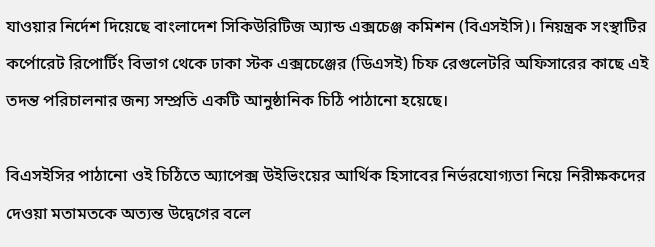যাওয়ার নির্দেশ দিয়েছে বাংলাদেশ সিকিউরিটিজ অ্যান্ড এক্সচেঞ্জ কমিশন (বিএসইসি)। নিয়ন্ত্রক সংস্থাটির কর্পোরেট রিপোর্টিং বিভাগ থেকে ঢাকা স্টক এক্সচেঞ্জের (ডিএসই) চিফ রেগুলেটরি অফিসারের কাছে এই তদন্ত পরিচালনার জন্য সম্প্রতি একটি আনুষ্ঠানিক চিঠি পাঠানো হয়েছে।

বিএসইসির পাঠানো ওই চিঠিতে অ্যাপেক্স উইভিংয়ের আর্থিক হিসাবের নির্ভরযোগ্যতা নিয়ে নিরীক্ষকদের দেওয়া মতামতকে অত্যন্ত উদ্বেগের বলে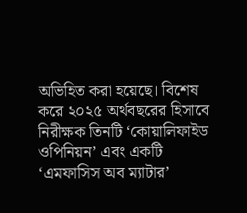অভিহিত করা হয়েছে। বিশেষ করে ২০২৫ অর্থবছরের হিসাবে নিরীক্ষক তিনটি ‘কোয়ালিফাইড ওপিনিয়ন’ এবং একটি ‘এমফাসিস অব ম্যাটার’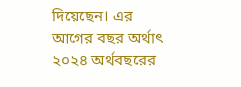দিয়েছেন। এর আগের বছর অর্থাৎ ২০২৪ অর্থবছরের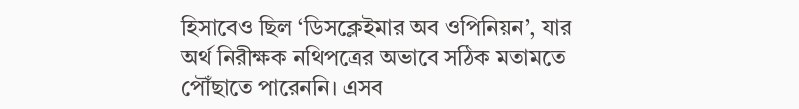হিসাবেও ছিল ‘ডিসক্লেইমার অব ওপিনিয়ন’, যার অর্থ নিরীক্ষক নথিপত্রের অভাবে সঠিক মতামতে পৌঁছাতে পারেননি। এসব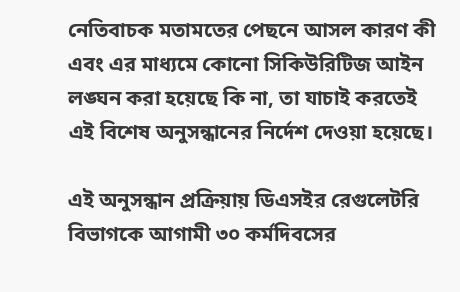নেতিবাচক মতামতের পেছনে আসল কারণ কী এবং এর মাধ্যমে কোনো সিকিউরিটিজ আইন লঙ্ঘন করা হয়েছে কি না, তা যাচাই করতেই এই বিশেষ অনুসন্ধানের নির্দেশ দেওয়া হয়েছে।

এই অনুসন্ধান প্রক্রিয়ায় ডিএসইর রেগুলেটরি বিভাগকে আগামী ৩০ কর্মদিবসের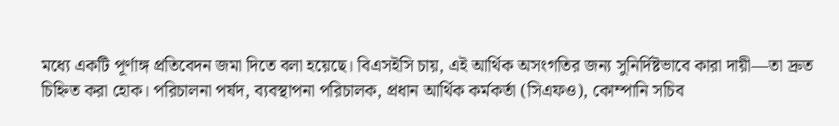মধ্যে একটি পূর্ণাঙ্গ প্রতিবেদন জমা দিতে বলা হয়েছে। বিএসইসি চায়, এই আর্থিক অসংগতির জন্য সুনির্দিষ্টভাবে কারা দায়ী—তা দ্রুত চিহ্নিত করা হোক। পরিচালনা পর্ষদ, ব্যবস্থাপনা পরিচালক, প্রধান আর্থিক কর্মকর্তা (সিএফও), কোম্পানি সচিব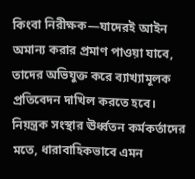কিংবা নিরীক্ষক—যাদেরই আইন অমান্য করার প্রমাণ পাওয়া যাবে, তাদের অভিযুক্ত করে ব্যাখ্যামূলক প্রতিবেদন দাখিল করতে হবে। নিয়ন্ত্রক সংস্থার ঊর্ধ্বতন কর্মকর্তাদের মতে, ধারাবাহিকভাবে এমন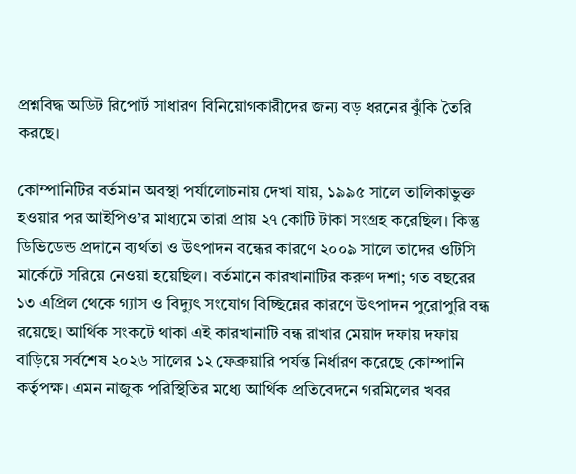প্রশ্নবিদ্ধ অডিট রিপোর্ট সাধারণ বিনিয়োগকারীদের জন্য বড় ধরনের ঝুঁকি তৈরি করছে।

কোম্পানিটির বর্তমান অবস্থা পর্যালোচনায় দেখা যায়, ১৯৯৫ সালে তালিকাভুক্ত হওয়ার পর আইপিও’র মাধ্যমে তারা প্রায় ২৭ কোটি টাকা সংগ্রহ করেছিল। কিন্তু ডিভিডেন্ড প্রদানে ব্যর্থতা ও উৎপাদন বন্ধের কারণে ২০০৯ সালে তাদের ওটিসি মার্কেটে সরিয়ে নেওয়া হয়েছিল। বর্তমানে কারখানাটির করুণ দশা; গত বছরের ১৩ এপ্রিল থেকে গ্যাস ও বিদ্যুৎ সংযোগ বিচ্ছিন্নের কারণে উৎপাদন পুরোপুরি বন্ধ রয়েছে। আর্থিক সংকটে থাকা এই কারখানাটি বন্ধ রাখার মেয়াদ দফায় দফায় বাড়িয়ে সর্বশেষ ২০২৬ সালের ১২ ফেব্রুয়ারি পর্যন্ত নির্ধারণ করেছে কোম্পানি কর্তৃপক্ষ। এমন নাজুক পরিস্থিতির মধ্যে আর্থিক প্রতিবেদনে গরমিলের খবর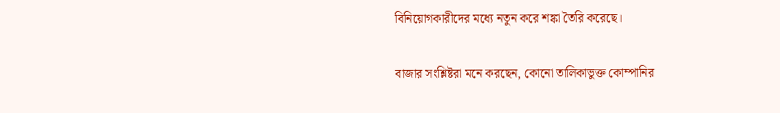বিনিয়োগকারীদের মধ্যে নতুন করে শঙ্কা তৈরি করেছে।

বাজার সংশ্লিষ্টরা মনে করছেন, কোনো তালিকাভুক্ত কোম্পানির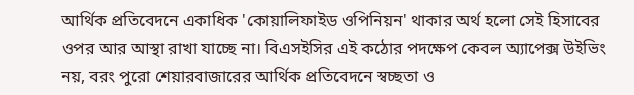আর্থিক প্রতিবেদনে একাধিক 'কোয়ালিফাইড ওপিনিয়ন' থাকার অর্থ হলো সেই হিসাবের ওপর আর আস্থা রাখা যাচ্ছে না। বিএসইসির এই কঠোর পদক্ষেপ কেবল অ্যাপেক্স উইভিং নয়, বরং পুরো শেয়ারবাজারের আর্থিক প্রতিবেদনে স্বচ্ছতা ও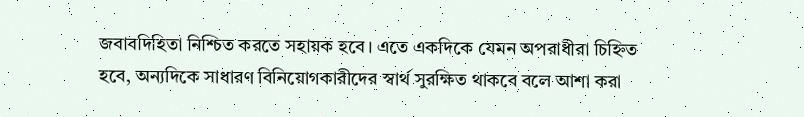জবাবদিহিতা নিশ্চিত করতে সহায়ক হবে। এতে একদিকে যেমন অপরাধীরা চিহ্নিত হবে, অন্যদিকে সাধারণ বিনিয়োগকারীদের স্বার্থ সুরক্ষিত থাকবে বলে আশা করা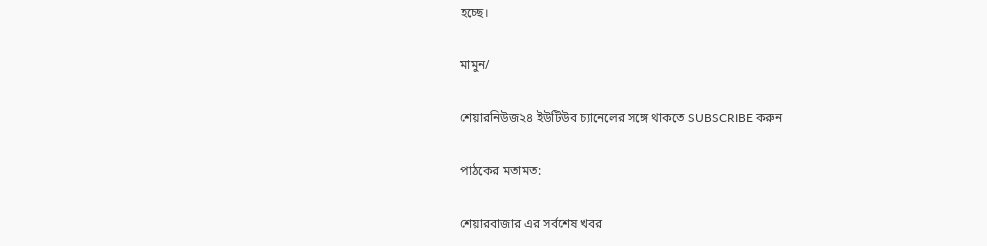হচ্ছে।

মামুন/

শেয়ারনিউজ২৪ ইউটিউব চ্যানেলের সঙ্গে থাকতে SUBSCRIBE করুন

পাঠকের মতামত:

শেয়ারবাজার এর সর্বশেষ খবর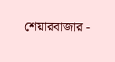শেয়ারবাজার -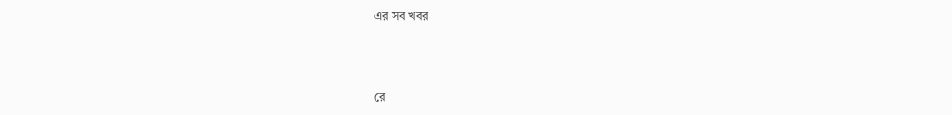এর সব খবর



রে